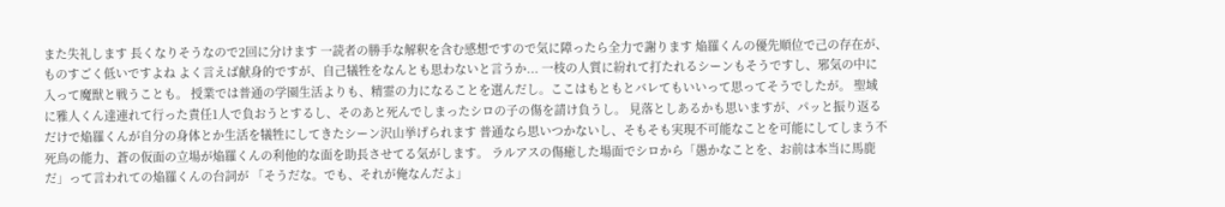また失礼します 長くなりそうなので2回に分けます 一読者の勝手な解釈を含む感想ですので気に障ったら全力で謝ります 焔羅くんの優先順位で己の存在が、ものすごく低いですよね よく言えば献身的ですが、自己犠牲をなんとも思わないと言うか... 一枝の人質に紛れて打たれるシーンもそうですし、邪気の中に入って魔獣と戦うことも。 授業では普通の学園生活よりも、精霊の力になることを選んだし。ここはもともとバレてもいいって思ってそうでしたが。 聖域に雅人くん達連れて行った責任1人で負おうとするし、そのあと死んでしまったシロの子の傷を請け負うし。 見落としあるかも思いますが、パッと振り返るだけで焔羅くんが自分の身体とか生活を犠牲にしてきたシーン沢山挙げられます 普通なら思いつかないし、そもそも実現不可能なことを可能にしてしまう不死鳥の能力、蒼の仮面の立場が焔羅くんの利他的な面を助長させてる気がします。 ラルアスの傷癒した場面でシロから「愚かなことを、お前は本当に馬鹿だ」って言われての焔羅くんの台詞が 「そうだな。でも、それが俺なんだよ」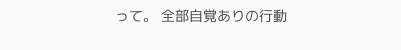って。 全部自覚ありの行動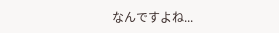なんですよね...